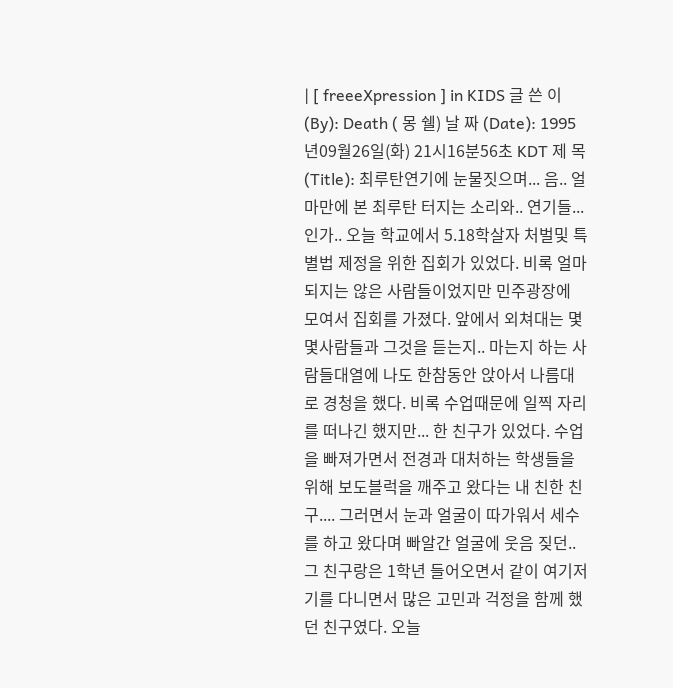| [ freeeXpression ] in KIDS 글 쓴 이(By): Death ( 몽 쉘) 날 짜 (Date): 1995년09월26일(화) 21시16분56초 KDT 제 목(Title): 최루탄연기에 눈물짓으며... 음.. 얼마만에 본 최루탄 터지는 소리와.. 연기들...인가.. 오늘 학교에서 5.18학살자 처벌및 특별법 제정을 위한 집회가 있었다. 비록 얼마 되지는 않은 사람들이었지만 민주광장에 모여서 집회를 가졌다. 앞에서 외쳐대는 몇몇사람들과 그것을 듣는지.. 마는지 하는 사람들대열에 나도 한참동안 앉아서 나름대로 경청을 했다. 비록 수업때문에 일찍 자리를 떠나긴 했지만... 한 친구가 있었다. 수업을 빠져가면서 전경과 대처하는 학생들을 위해 보도블럭을 깨주고 왔다는 내 친한 친구.... 그러면서 눈과 얼굴이 따가워서 세수를 하고 왔다며 빠알간 얼굴에 웃음 짖던.. 그 친구랑은 1학년 들어오면서 같이 여기저기를 다니면서 많은 고민과 걱정을 함께 했던 친구였다. 오늘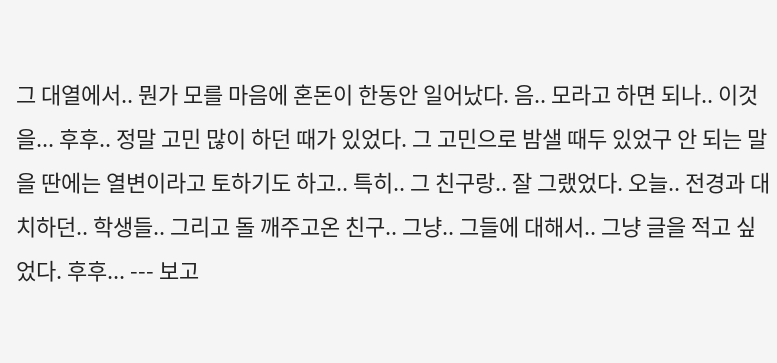그 대열에서.. 뭔가 모를 마음에 혼돈이 한동안 일어났다. 음.. 모라고 하면 되나.. 이것을... 후후.. 정말 고민 많이 하던 때가 있었다. 그 고민으로 밤샐 때두 있었구 안 되는 말을 딴에는 열변이라고 토하기도 하고.. 특히.. 그 친구랑.. 잘 그랬었다. 오늘.. 전경과 대치하던.. 학생들.. 그리고 돌 깨주고온 친구.. 그냥.. 그들에 대해서.. 그냥 글을 적고 싶었다. 후후... --- 보고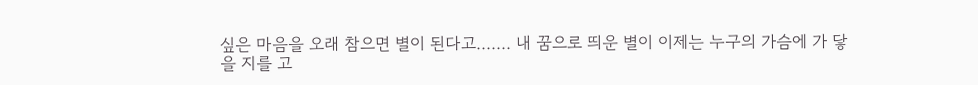싶은 마음을 오래 참으면 별이 된다고....... 내 꿈으로 띄운 별이 이제는 누구의 가슴에 가 닿을 지를 고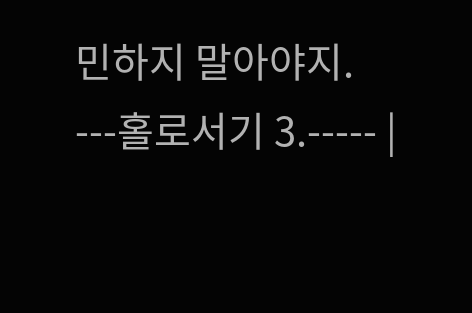민하지 말아야지. ---홀로서기 3.----- |